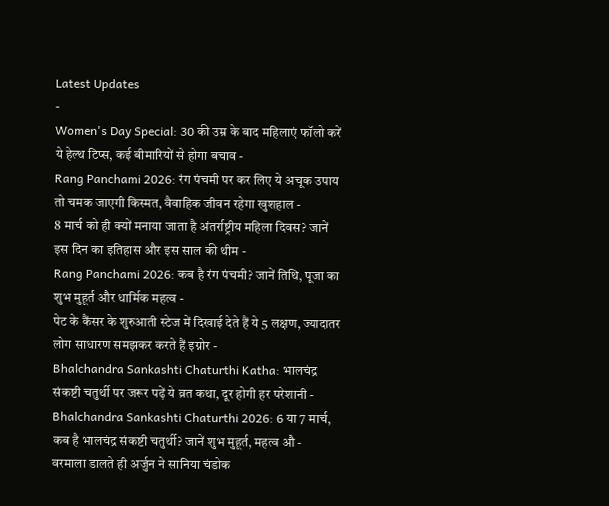Latest Updates
-
Women's Day Special: 30 की उम्र के बाद महिलाएं फॉलो करें ये हेल्थ टिप्स, कई बीमारियों से होगा बचाव -
Rang Panchami 2026: रंग पंचमी पर कर लिए ये अचूक उपाय तो चमक जाएगी किस्मत, वैवाहिक जीवन रहेगा खुशहाल -
8 मार्च को ही क्यों मनाया जाता है अंतर्राष्ट्रीय महिला दिवस? जानें इस दिन का इतिहास और इस साल की थीम -
Rang Panchami 2026: कब है रंग पंचमी? जानें तिथि, पूजा का शुभ मुहूर्त और धार्मिक महत्व -
पेट के कैंसर के शुरुआती स्टेज में दिखाई देते हैं ये 5 लक्षण, ज्यादातर लोग साधारण समझकर करते हैं इग्नोर -
Bhalchandra Sankashti Chaturthi Katha: भालचंद्र संकष्टी चतुर्थी पर जरूर पढ़ें ये व्रत कथा, दूर होगी हर परेशानी -
Bhalchandra Sankashti Chaturthi 2026: 6 या 7 मार्च, कब है भालचंद्र संकष्टी चतुर्थी? जानें शुभ मुहूर्त, महत्व औ -
वरमाला डालते ही अर्जुन ने सानिया चंडोक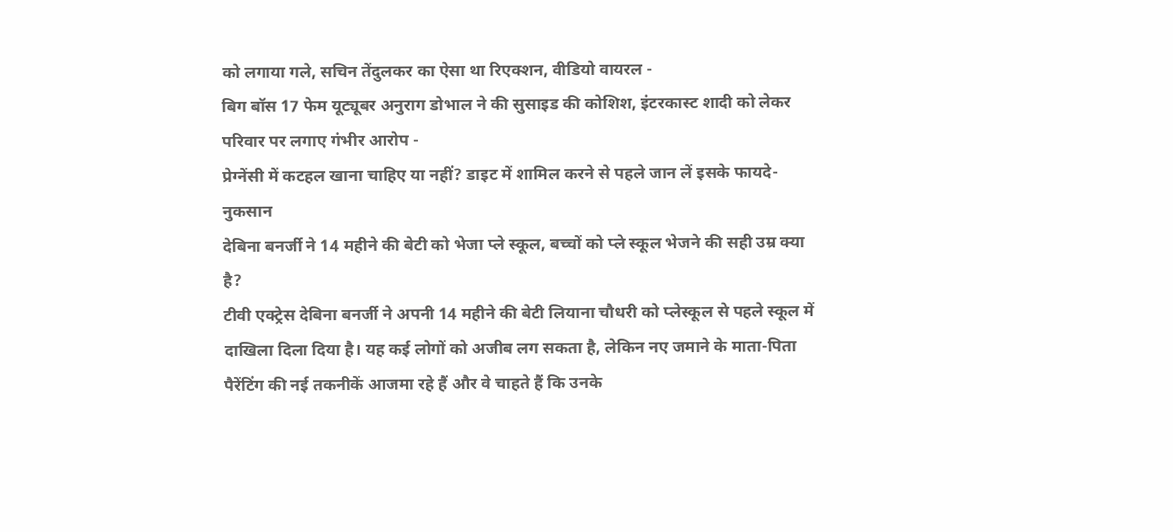को लगाया गले, सचिन तेंदुलकर का ऐसा था रिएक्शन, वीडियो वायरल -
बिग बॉस 17 फेम यूट्यूबर अनुराग डोभाल ने की सुसाइड की कोशिश, इंटरकास्ट शादी को लेकर परिवार पर लगाए गंभीर आरोप -
प्रेग्नेंसी में कटहल खाना चाहिए या नहीं? डाइट में शामिल करने से पहले जान लें इसके फायदे-नुकसान
देबिना बनर्जी ने 14 महीने की बेटी को भेजा प्ले स्कूल, बच्चों को प्ले स्कूल भेजने की सही उम्र क्या है?
टीवी एक्ट्रेस देबिना बनर्जी ने अपनी 14 महीने की बेटी लियाना चौधरी को प्लेस्कूल से पहले स्कूल में दाखिला दिला दिया है। यह कई लोगों को अजीब लग सकता है, लेकिन नए जमाने के माता-पिता पैरेंटिंग की नई तकनीकें आजमा रहे हैं और वे चाहते हैं कि उनके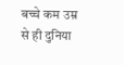बच्चे कम उम्र से ही दुनिया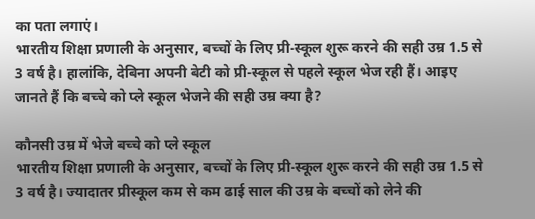का पता लगाएं।
भारतीय शिक्षा प्रणाली के अनुसार, बच्चों के लिए प्री-स्कूल शुरू करने की सही उम्र 1.5 से 3 वर्ष है। हालांकि, देबिना अपनी बेटी को प्री-स्कूल से पहले स्कूल भेज रही हैं। आइए जानते हैं कि बच्चे को प्ले स्कूल भेजने की सही उम्र क्या है?

कौनसी उम्र में भेजे बच्चे को प्ले स्कूल
भारतीय शिक्षा प्रणाली के अनुसार, बच्चों के लिए प्री-स्कूल शुरू करने की सही उम्र 1.5 से 3 वर्ष है। ज्यादातर प्रीस्कूल कम से कम ढाई साल की उम्र के बच्चों को लेने की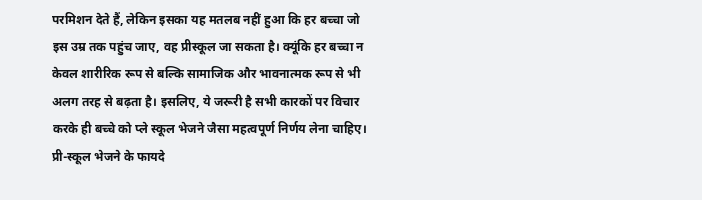परमिशन देते हैं, लेकिन इसका यह मतलब नहीं हुआ कि हर बच्चा जो इस उम्र तक पहुंच जाए, वह प्रीस्कूल जा सकता है। क्यूंकि हर बच्चा न केवल शारीरिक रूप से बल्कि सामाजिक और भावनात्मक रूप से भी अलग तरह से बढ़ता है। इसलिए, ये जरूरी है सभी कारकों पर विचार करके ही बच्चे को प्ले स्कूल भेजने जैसा महत्वपूर्ण निर्णय लेना चाहिए।
प्री-स्कूल भेजने के फायदे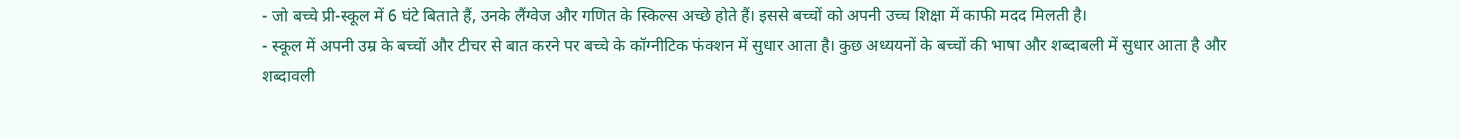- जो बच्चे प्री-स्कूल में 6 घंटे बिताते हैं, उनके लैंग्वेज और गणित के स्किल्स अच्छे होते हैं। इससे बच्चों को अपनी उच्च शिक्षा में काफी मदद मिलती है।
- स्कूल में अपनी उम्र के बच्चों और टीचर से बात करने पर बच्चे के कॉग्नीटिक फंक्शन में सुधार आता है। कुछ अध्ययनों के बच्चों की भाषा और शब्दाबली में सुधार आता है और शब्दावली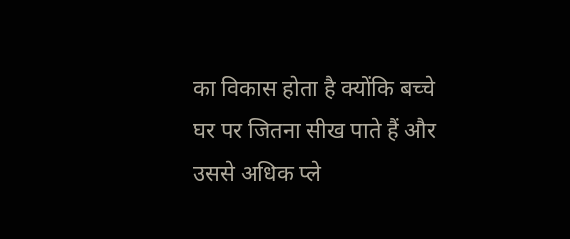का विकास होता है क्योंकि बच्चे घर पर जितना सीख पाते हैं और उससे अधिक प्ले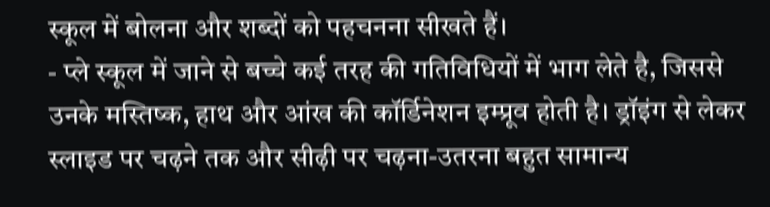स्कूल में बोलना और शब्दों को पहचनना सीखते हैं।
- प्ले स्कूल में जाने से बच्चे कई तरह की गतिविधियों में भाग लेते है, जिससे उनके मस्तिष्क, हाथ और आंख की कॉर्डिनेशन इम्प्रूव होती है। ड्रॉइंग से लेकर स्लाइड पर चढ़ने तक और सीढ़ी पर चढ़ना-उतरना बहुत सामान्य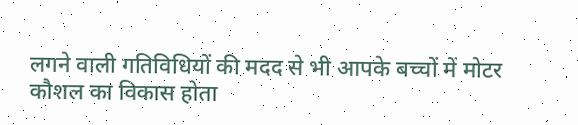लगने वाली गतिविधियों की मदद से भी आपके बच्चों में मोटर कौशल का विकास होता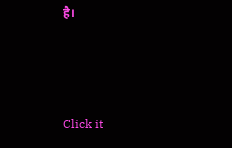है।



Click it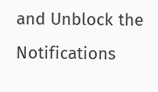and Unblock the Notifications